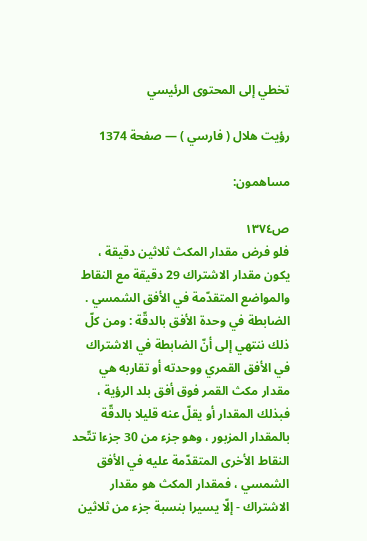تخطي إلى المحتوى الرئيسي

رؤيت هلال ( فارسي ) — صفحة 1374

مساهمون:

ص١٣٧٤
فلو فرض مقدار المكث ثلاثين دقيقة ، يكون مقدار الاشتراك 29 دقيقة مع النقاط والمواضع المتقدّمة في الأفق الشمسي . الضابطة في وحدة الأفق بالدقّة : ومن كلّ ذلك ننتهي إلى أنّ الضابطة في الاشتراك في الأفق القمري ووحدته أو تقاربه هي مقدار مكث القمر فوق أفق بلد الرؤية ، فبذلك المقدار أو يقلّ عنه قليلا بالدقّة بالمقدار المزبور ، وهو جزء من 30 جزءا تتّحد النقاط الأخرى المتقدّمة عليه في الأفق الشمسي ، فمقدار المكث هو مقدار الاشتراك - إلّا يسيرا بنسبة جزء من ثلاثين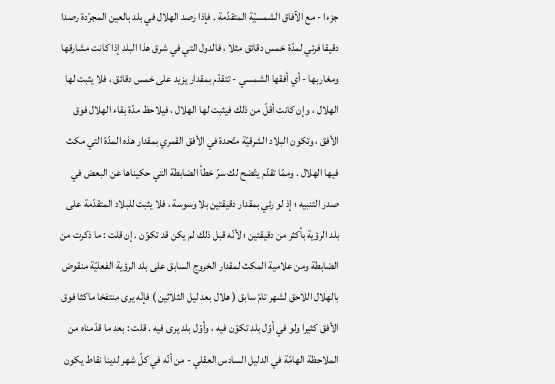جزءا - مع الآفاق الشمسيّة المتقدّمة . فإذا رصد الهلال في بلد بالعين المجرّدة رصدا دقيقا فرئي لمدّة خمس دقائق مثلا ، فالدول التي في شرق هذا البلد إذا كانت مشارقها ومغاربها - أي أفقها الشمسي - تتقدّم بمقدار يزيد على خمس دقائق ، فلا يثبت لها الهلال ، وإن كانت أقلّ من ذلك فيثبت لها الهلال ، فيلاحظ مدّة بقاء الهلال فوق الأفق ، وتكون البلاد الشرقيّة متّحدة في الأفق القمري بمقدار هذه المدّة التي مكث فيها الهلال . وممّا تقدّم يتّضح لك سرّ خطأ الضابطة التي حكيناها عن البعض في صدر التنبيه ؛ إذ لو رئي بمقدار دقيقتين بلا وسوسة ، فلا يثبت للبلاد المتقدّمة على بلد الرؤية بأكثر من دقيقتين ؛ لأنّه قبل ذلك لم يكن قد تكوّن . إن قلت : ما ذكرت من الضابطة ومن علامية المكث لمقدار الخروج السابق على بلد الرؤية الفعليّة منقوض بالهلال اللاحق لشهر تامّ سابق ( هلال بعد ليل الثلاثين ) فإنّه يرى منتفخا ماكثا فوق الأفق كثيرا ولو في أوّل بلد تكوّن فيه ، وأوّل بلد يرى فيه . قلت : بعد ما قدّمناه من الملاحظة الهامّة في الدليل السادس العقلي - من أنّه في كلّ شهر لدينا نقاط يكون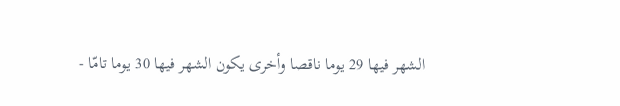الشهر فيها 29 يوما ناقصا وأخرى يكون الشهر فيها 30 يوما تامّا -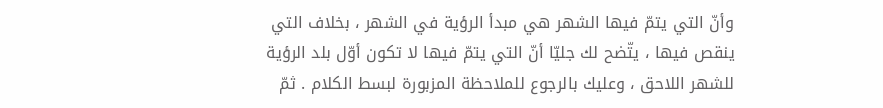وأنّ التي يتمّ فيها الشهر هي مبدأ الرؤية في الشهر ، بخلاف التي ينقص فيها ، يتّضح لك جليّا أنّ التي يتمّ فيها لا تكون أوّل بلد الرؤية للشهر اللاحق ، وعليك بالرجوع للملاحظة المزبورة لبسط الكلام . ثمّ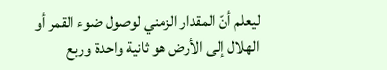ليعلم أنّ المقدار الزمني لوصول ضوء القمر أو الهلال إلى الأرض هو ثانية واحدة وربع